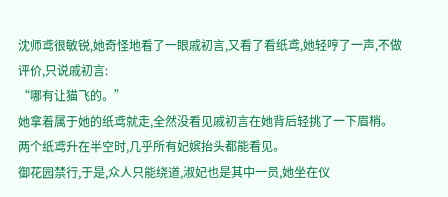沈师鸢很敏锐,她奇怪地看了一眼戚初言,又看了看纸鸢,她轻哼了一声,不做评价,只说戚初言:
“哪有让猫飞的。”
她拿着属于她的纸鸢就走,全然没看见戚初言在她背后轻挑了一下眉梢。
两个纸鸢升在半空时,几乎所有妃嫔抬头都能看见。
御花园禁行,于是,众人只能绕道,淑妃也是其中一员,她坐在仪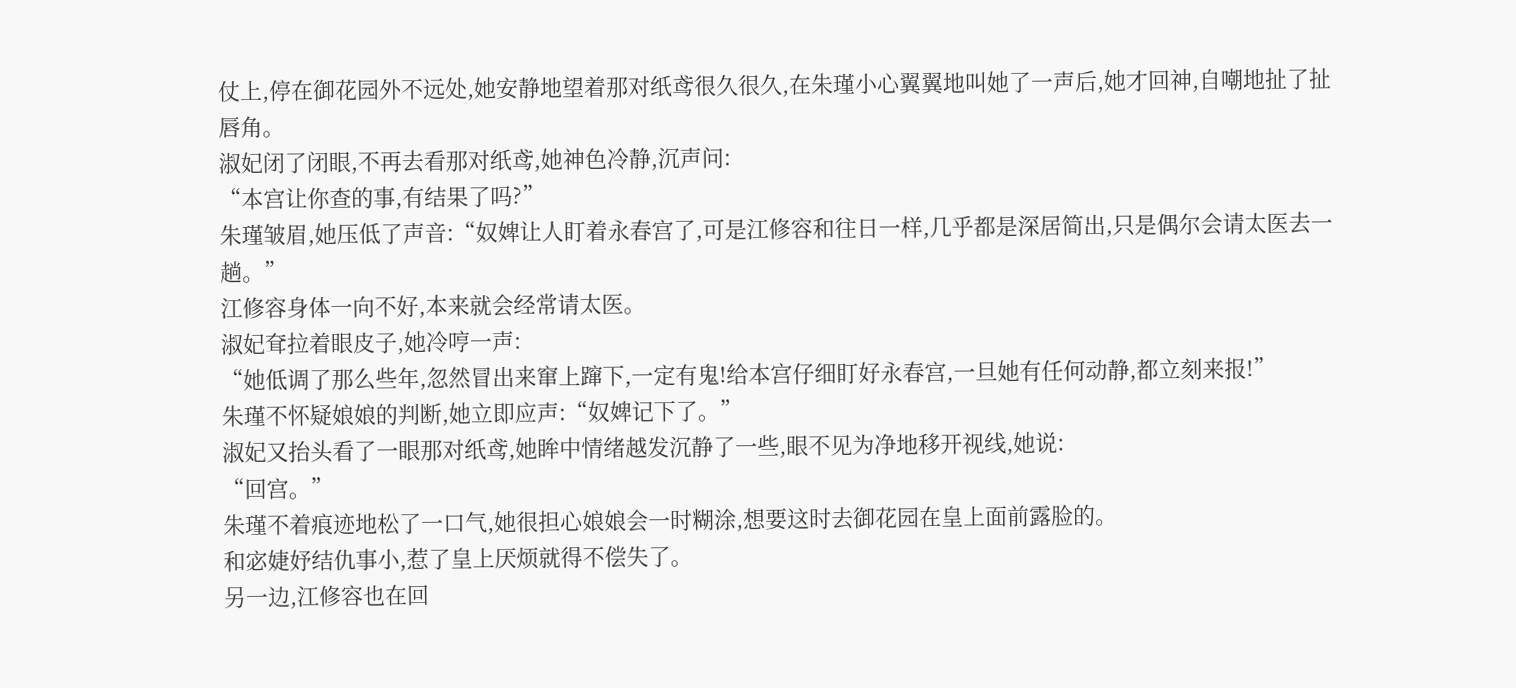仗上,停在御花园外不远处,她安静地望着那对纸鸢很久很久,在朱瑾小心翼翼地叫她了一声后,她才回神,自嘲地扯了扯唇角。
淑妃闭了闭眼,不再去看那对纸鸢,她神色冷静,沉声问:
“本宫让你查的事,有结果了吗?”
朱瑾皱眉,她压低了声音:“奴婢让人盯着永春宫了,可是江修容和往日一样,几乎都是深居简出,只是偶尔会请太医去一趟。”
江修容身体一向不好,本来就会经常请太医。
淑妃耷拉着眼皮子,她冷哼一声:
“她低调了那么些年,忽然冒出来窜上蹿下,一定有鬼!给本宫仔细盯好永春宫,一旦她有任何动静,都立刻来报!”
朱瑾不怀疑娘娘的判断,她立即应声:“奴婢记下了。”
淑妃又抬头看了一眼那对纸鸢,她眸中情绪越发沉静了一些,眼不见为净地移开视线,她说:
“回宫。”
朱瑾不着痕迹地松了一口气,她很担心娘娘会一时糊涂,想要这时去御花园在皇上面前露脸的。
和宓婕妤结仇事小,惹了皇上厌烦就得不偿失了。
另一边,江修容也在回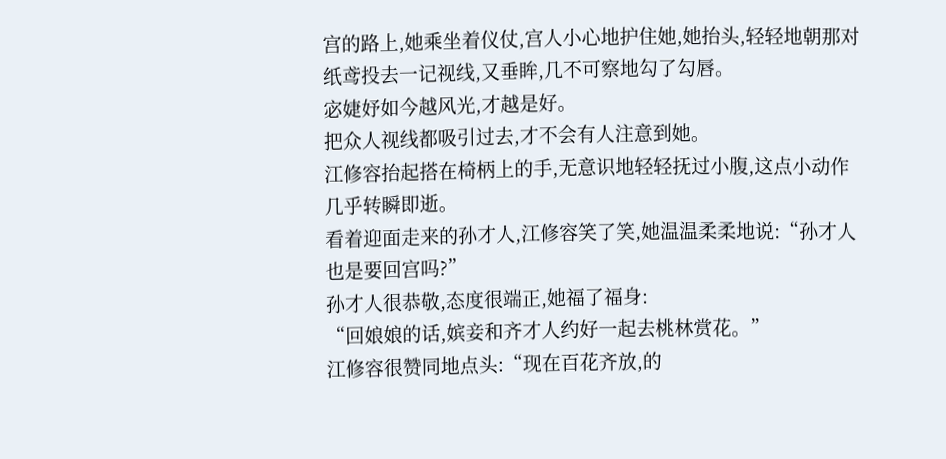宫的路上,她乘坐着仪仗,宫人小心地护住她,她抬头,轻轻地朝那对纸鸢投去一记视线,又垂眸,几不可察地勾了勾唇。
宓婕妤如今越风光,才越是好。
把众人视线都吸引过去,才不会有人注意到她。
江修容抬起搭在椅柄上的手,无意识地轻轻抚过小腹,这点小动作几乎转瞬即逝。
看着迎面走来的孙才人,江修容笑了笑,她温温柔柔地说:“孙才人也是要回宫吗?”
孙才人很恭敬,态度很端正,她福了福身:
“回娘娘的话,嫔妾和齐才人约好一起去桃林赏花。”
江修容很赞同地点头:“现在百花齐放,的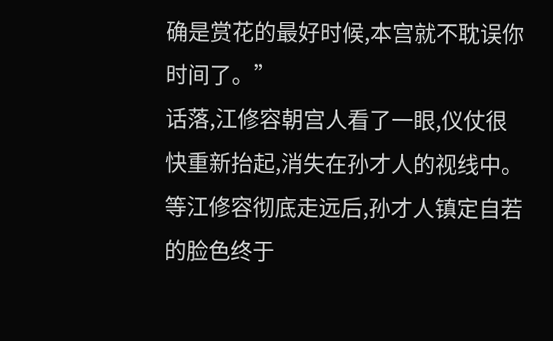确是赏花的最好时候,本宫就不耽误你时间了。”
话落,江修容朝宫人看了一眼,仪仗很快重新抬起,消失在孙才人的视线中。
等江修容彻底走远后,孙才人镇定自若的脸色终于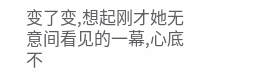变了变,想起刚才她无意间看见的一幕,心底不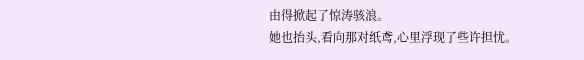由得掀起了惊涛骇浪。
她也抬头,看向那对纸鸢,心里浮现了些许担忧。